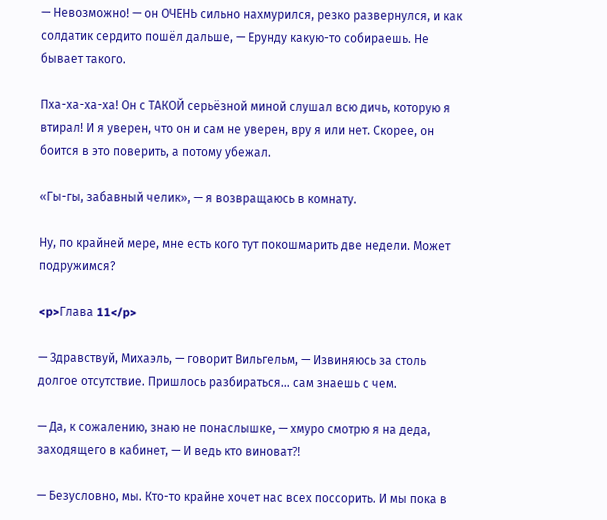— Невозможно! — он ОЧЕНЬ сильно нахмурился, резко развернулся, и как солдатик сердито пошёл дальше, — Ерунду какую-то собираешь. Не бывает такого.

Пха-ха-ха-ха! Он с ТАКОЙ серьёзной миной слушал всю дичь, которую я втирал! И я уверен, что он и сам не уверен, вру я или нет. Скорее, он боится в это поверить, а потому убежал.

«Гы-гы, забавный челик», — я возвращаюсь в комнату.

Ну, по крайней мере, мне есть кого тут покошмарить две недели. Может подружимся?

<p>Глава 11</p>

— Здравствуй, Михаэль, — говорит Вильгельм, — Извиняюсь за столь долгое отсутствие. Пришлось разбираться… сам знаешь с чем.

— Да, к сожалению, знаю не понаслышке, — хмуро смотрю я на деда, заходящего в кабинет, — И ведь кто виноват⁈

— Безусловно, мы. Кто-то крайне хочет нас всех поссорить. И мы пока в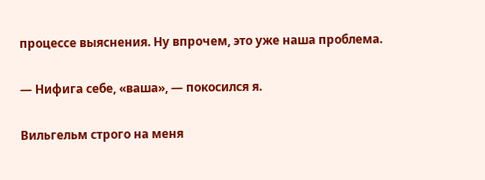процессе выяснения. Ну впрочем, это уже наша проблема.

— Нифига себе, «ваша», — покосился я.

Вильгельм строго на меня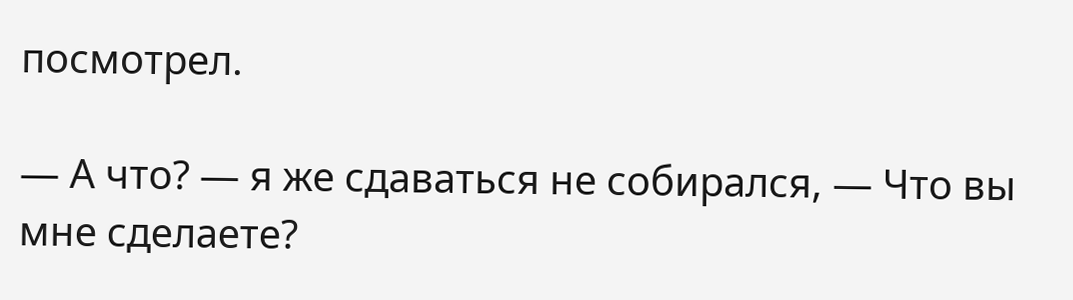посмотрел.

— А что? — я же сдаваться не собирался, — Что вы мне сделаете?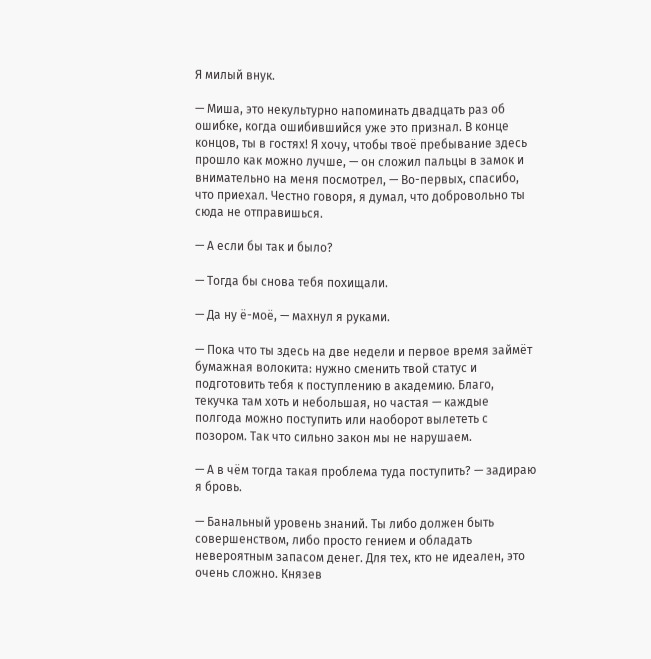Я милый внук.

— Миша, это некультурно напоминать двадцать раз об ошибке, когда ошибившийся уже это признал. В конце концов, ты в гостях! Я хочу, чтобы твоё пребывание здесь прошло как можно лучше, — он сложил пальцы в замок и внимательно на меня посмотрел, — Во-первых, спасибо, что приехал. Честно говоря, я думал, что добровольно ты сюда не отправишься.

— А если бы так и было?

— Тогда бы снова тебя похищали.

— Да ну ё-моё, — махнул я руками.

— Пока что ты здесь на две недели и первое время займёт бумажная волокита: нужно сменить твой статус и подготовить тебя к поступлению в академию. Благо, текучка там хоть и небольшая, но частая — каждые полгода можно поступить или наоборот вылететь с позором. Так что сильно закон мы не нарушаем.

— А в чём тогда такая проблема туда поступить? — задираю я бровь.

— Банальный уровень знаний. Ты либо должен быть совершенством, либо просто гением и обладать невероятным запасом денег. Для тех, кто не идеален, это очень сложно. Князев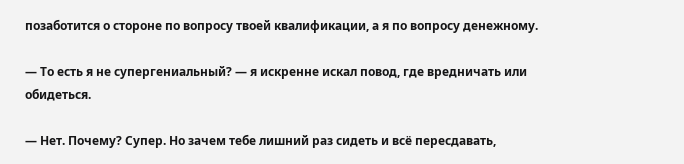позаботится о стороне по вопросу твоей квалификации, а я по вопросу денежному.

— То есть я не супергениальный? — я искренне искал повод, где вредничать или обидеться.

— Нет. Почему? Супер. Но зачем тебе лишний раз сидеть и всё пересдавать,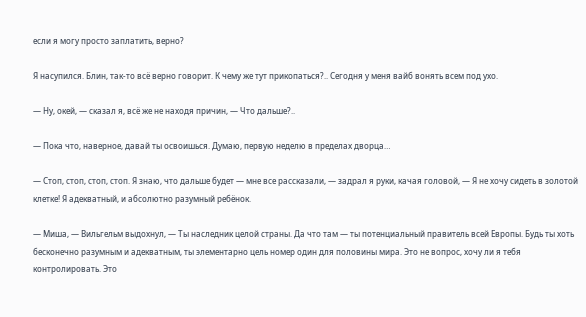если я могу просто заплатить, верно?

Я насупился. Блин, так-то всё верно говорит. К чему же тут прикопаться?.. Сегодня у меня вайб вонять всем под ухо.

— Ну, окей, — сказал я, всё же не находя причин, — Что дальше?..

— Пока что, наверное, давай ты освоишься. Думаю, первую неделю в пределах дворца…

— Стоп, стоп, стоп, стоп. Я знаю, что дальше будет — мне все рассказали, — задрал я руки, качая головой, — Я не хочу сидеть в золотой клетке! Я адекватный, и абсолютно разумный ребёнок.

— Миша, — Вильгельм выдохнул, — Ты наследник целой страны. Да что там — ты потенциальный правитель всей Европы. Будь ты хоть бесконечно разумным и адекватным, ты элементарно цель номер один для половины мира. Это не вопрос, хочу ли я тебя контролировать. Это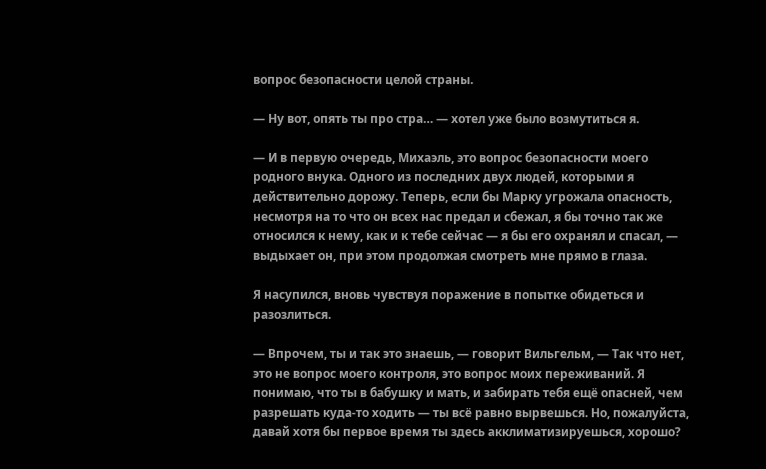вопрос безопасности целой страны.

— Ну вот, опять ты про стра… — хотел уже было возмутиться я.

— И в первую очередь, Михаэль, это вопрос безопасности моего родного внука. Одного из последних двух людей, которыми я действительно дорожу. Теперь, если бы Марку угрожала опасность, несмотря на то что он всех нас предал и сбежал, я бы точно так же относился к нему, как и к тебе сейчас — я бы его охранял и спасал, — выдыхает он, при этом продолжая смотреть мне прямо в глаза.

Я насупился, вновь чувствуя поражение в попытке обидеться и разозлиться.

— Впрочем, ты и так это знаешь, — говорит Вильгельм, — Так что нет, это не вопрос моего контроля, это вопрос моих переживаний. Я понимаю, что ты в бабушку и мать, и забирать тебя ещё опасней, чем разрешать куда-то ходить — ты всё равно вырвешься. Но, пожалуйста, давай хотя бы первое время ты здесь акклиматизируешься, хорошо?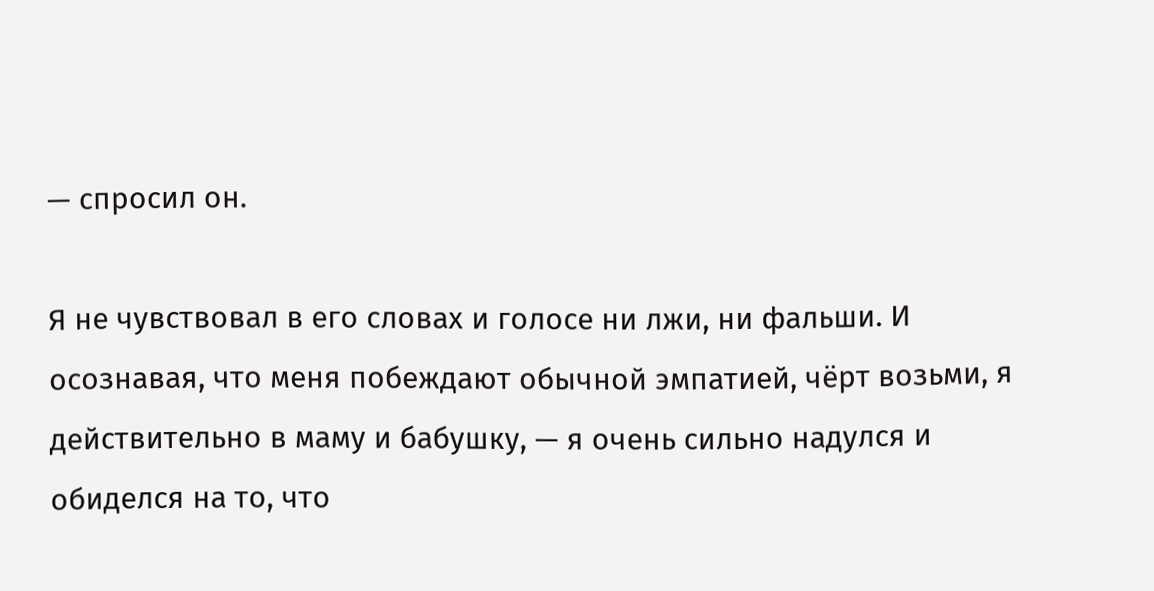— спросил он.

Я не чувствовал в его словах и голосе ни лжи, ни фальши. И осознавая, что меня побеждают обычной эмпатией, чёрт возьми, я действительно в маму и бабушку, — я очень сильно надулся и обиделся на то, что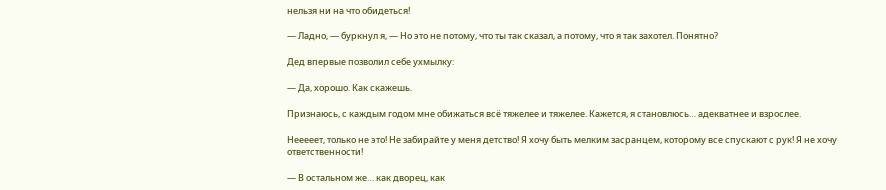нельзя ни на что обидеться!

— Ладно, — буркнул я, — Но это не потому, что ты так сказал, а потому, что я так захотел. Понятно?

Дед впервые позволил себе ухмылку:

— Да, хорошо. Как скажешь.

Признаюсь, с каждым годом мне обижаться всё тяжелее и тяжелее. Кажется, я становлюсь… адекватнее и взрослее.

Нееееет, только не это! Не забирайте у меня детство! Я хочу быть мелким засранцем, которому все спускают с рук! Я не хочу ответственности!

— В остальном же… как дворец, как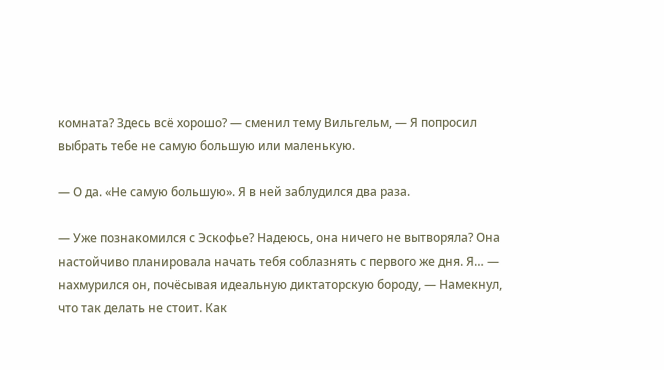комната? Здесь всё хорошо? — сменил тему Вильгельм, — Я попросил выбрать тебе не самую большую или маленькую.

— О да. «Не самую большую». Я в ней заблудился два раза.

— Уже познакомился с Эскофье? Надеюсь, она ничего не вытворяла? Она настойчиво планировала начать тебя соблазнять с первого же дня. Я… — нахмурился он, почёсывая идеальную диктаторскую бороду, — Намекнул, что так делать не стоит. Как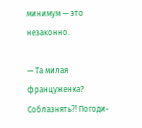минимум — это незаконно.

— Та милая француженка? Соблазнять⁈ Погоди-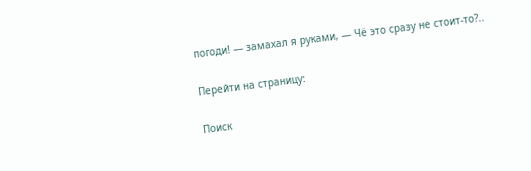погоди! — замахал я руками, — Чё это сразу не стоит-то?..

Перейти на страницу:

Поиск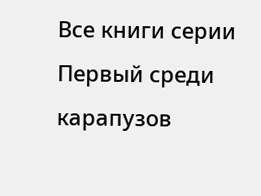Все книги серии Первый среди карапузов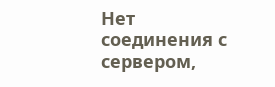Нет соединения с сервером,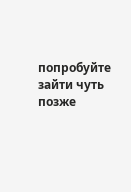попробуйте зайти чуть позже